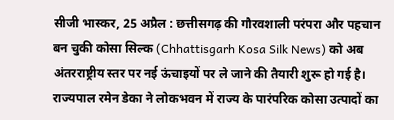सीजी भास्कर, 25 अप्रैल : छत्तीसगढ़ की गौरवशाली परंपरा और पहचान बन चुकी कोसा सिल्क (Chhattisgarh Kosa Silk News) को अब अंतरराष्ट्रीय स्तर पर नई ऊंचाइयों पर ले जाने की तैयारी शुरू हो गई है। राज्यपाल रमेन डेका ने लोकभवन में राज्य के पारंपरिक कोसा उत्पादों का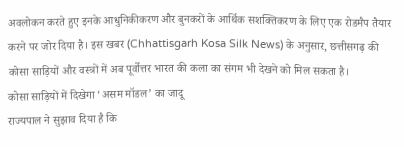अवलोकन करते हुए इनके आधुनिकीकरण और बुनकरों के आर्थिक सशक्तिकरण के लिए एक रोडमैप तैयार करने पर जोर दिया है। इस खबर (Chhattisgarh Kosa Silk News) के अनुसार, छत्तीसगढ़ की कोसा साड़ियों और वस्त्रों में अब पूर्वोत्तर भारत की कला का संगम भी देखने को मिल सकता है।
कोसा साड़ियों में दिखेगा ‘असम मॉडल’ का जादू
राज्यपाल ने सुझाव दिया है कि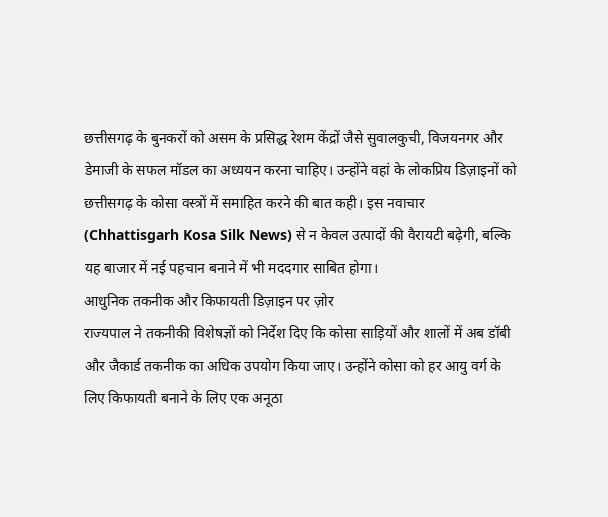छत्तीसगढ़ के बुनकरों को असम के प्रसिद्ध रेशम केंद्रों जैसे सुवालकुची, विजयनगर और डेमाजी के सफल मॉडल का अध्ययन करना चाहिए। उन्होंने वहां के लोकप्रिय डिज़ाइनों को छत्तीसगढ़ के कोसा वस्त्रों में समाहित करने की बात कही। इस नवाचार (Chhattisgarh Kosa Silk News) से न केवल उत्पादों की वैरायटी बढ़ेगी, बल्कि यह बाजार में नई पहचान बनाने में भी मददगार साबित होगा।
आधुनिक तकनीक और किफायती डिज़ाइन पर ज़ोर
राज्यपाल ने तकनीकी विशेषज्ञों को निर्देश दिए कि कोसा साड़ियों और शालों में अब डॉबी और जैकार्ड तकनीक का अधिक उपयोग किया जाए। उन्होंने कोसा को हर आयु वर्ग के लिए किफायती बनाने के लिए एक अनूठा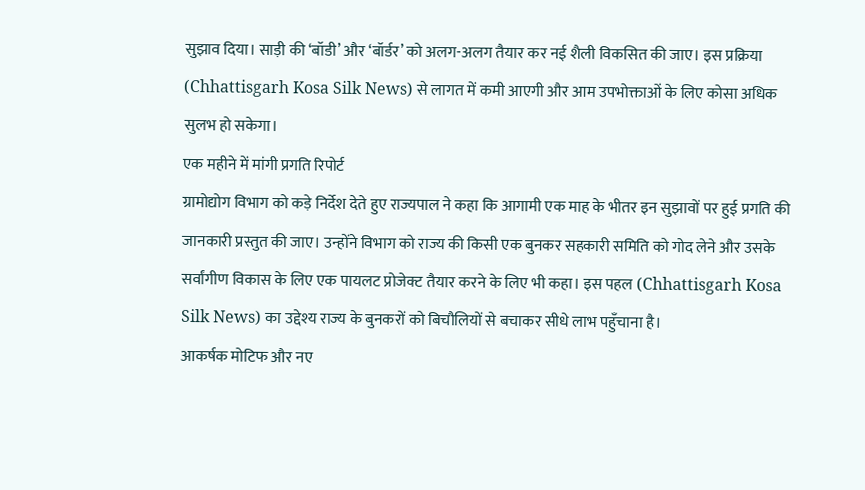सुझाव दिया। साड़ी की ‘बॉडी’ और ‘बॉर्डर’ को अलग-अलग तैयार कर नई शैली विकसित की जाए। इस प्रक्रिया (Chhattisgarh Kosa Silk News) से लागत में कमी आएगी और आम उपभोक्ताओं के लिए कोसा अधिक सुलभ हो सकेगा।
एक महीने में मांगी प्रगति रिपोर्ट
ग्रामोद्योग विभाग को कड़े निर्देश देते हुए राज्यपाल ने कहा कि आगामी एक माह के भीतर इन सुझावों पर हुई प्रगति की जानकारी प्रस्तुत की जाए। उन्होंने विभाग को राज्य की किसी एक बुनकर सहकारी समिति को गोद लेने और उसके सर्वांगीण विकास के लिए एक पायलट प्रोजेक्ट तैयार करने के लिए भी कहा। इस पहल (Chhattisgarh Kosa Silk News) का उद्देश्य राज्य के बुनकरों को बिचौलियों से बचाकर सीधे लाभ पहुँचाना है।
आकर्षक मोटिफ और नए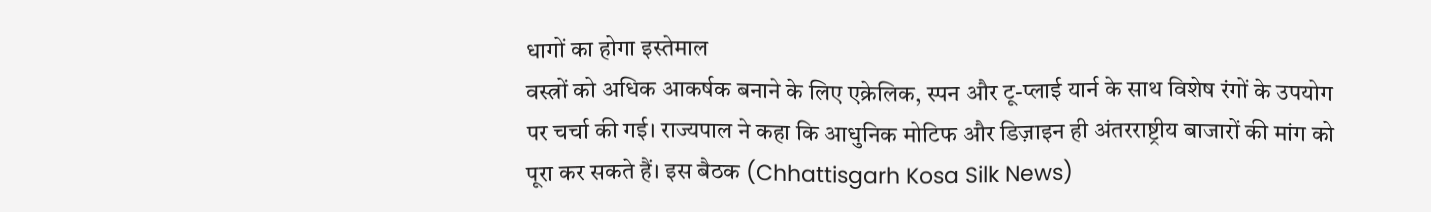धागों का होगा इस्तेमाल
वस्त्रों को अधिक आकर्षक बनाने के लिए एक्रेलिक, स्पन और टू-प्लाई यार्न के साथ विशेष रंगों के उपयोग पर चर्चा की गई। राज्यपाल ने कहा कि आधुनिक मोटिफ और डिज़ाइन ही अंतरराष्ट्रीय बाजारों की मांग को पूरा कर सकते हैं। इस बैठक (Chhattisgarh Kosa Silk News)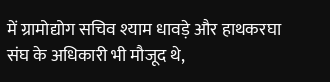में ग्रामोद्योग सचिव श्याम धावड़े और हाथकरघा संघ के अधिकारी भी मौजूद थे,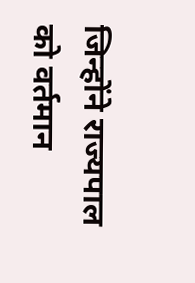जिन्होंने राज्यपाल को वर्तमान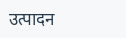उत्पादन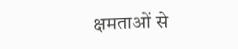क्षमताओं से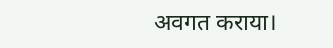अवगत कराया।